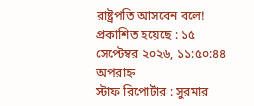রাষ্ট্রপতি আসবেন বলে!
প্রকাশিত হয়েছে : ১৫ সেপ্টেম্বর ২০২৬, ১১:৫০:৪৪ অপরাহ্ন
স্টাফ রিপোর্টার : সুরমার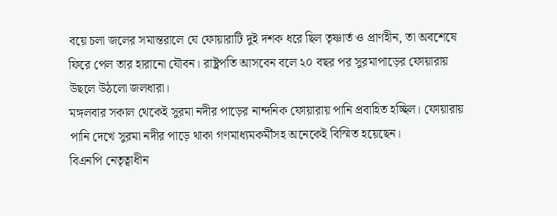বয়ে চলা জলের সমান্তরালে যে ফোয়ারাটি দুই দশক ধরে ছিল তৃষ্ণার্ত ও প্রাণহীন, তা অবশেষে ফিরে পেল তার হারানো যৌবন। রাষ্ট্রপতি আসবেন বলে ২০ বছর পর সুরমাপাড়ের ফোয়ারায় উছলে উঠলো জলধারা।
মঙ্গলবার সকাল থেকেই সুরমা নদীর পাড়ের নান্দনিক ফোয়ারায় পানি প্রবাহিত হচ্ছিল। ফোয়ারায় পানি দেখে সুরমা নদীর পাড়ে থাকা গণমাধ্যমকর্মীসহ অনেকেই বিস্মিত হয়েছেন।
বিএনপি নেতৃত্বাধীন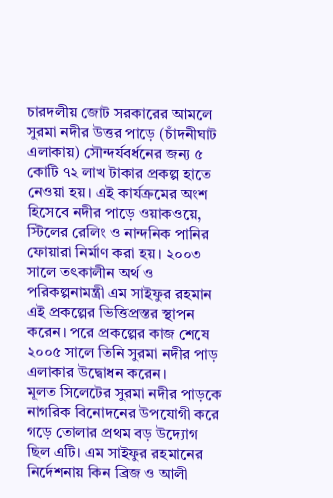চারদলীয় জোট সরকারের আমলে সুরমা নদীর উত্তর পাড়ে (চাঁদনীঘাট এলাকায়) সৌন্দর্যবর্ধনের জন্য ৫ কোটি ৭২ লাখ টাকার প্রকল্প হাতে নেওয়া হয়। এই কার্যক্রমের অংশ হিসেবে নদীর পাড়ে ওয়াকওয়ে, স্টিলের রেলিং ও নান্দনিক পানির ফোয়ারা নির্মাণ করা হয়। ২০০৩ সালে তৎকালীন অর্থ ও পরিকল্পনামন্ত্রী এম সাইফুর রহমান এই প্রকল্পের ভিত্তিপ্রস্তর স্থাপন করেন। পরে প্রকল্পের কাজ শেষে ২০০৫ সালে তিনি সুরমা নদীর পাড় এলাকার উদ্বোধন করেন।
মূলত সিলেটের সুরমা নদীর পাড়কে নাগরিক বিনোদনের উপযোগী করে গড়ে তোলার প্রথম বড় উদ্যোগ ছিল এটি। এম সাইফুর রহমানের নির্দেশনায় কিন ব্রিজ ও আলী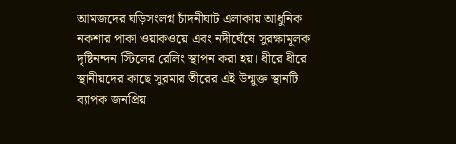আমজদের ঘড়িসংলগ্ন চাঁদনীঘাট এলাকায় আধুনিক নকশার পাকা ওয়াকওয়ে এবং নদীঘেঁষে সুরক্ষামূলক দৃষ্টিনন্দন স্টিলের রেলিং স্থাপন করা হয়। ধীরে ধীরে স্থানীয়দের কাছে সুরমার তীরের এই উন্মুক্ত স্থানটি ব্যাপক জনপ্রিয়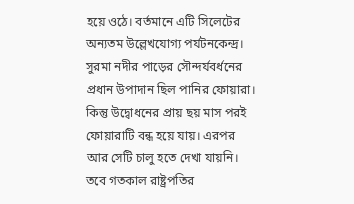হয়ে ওঠে। বর্তমানে এটি সিলেটের অন্যতম উল্লেখযোগ্য পর্যটনকেন্দ্র।
সুরমা নদীর পাড়ের সৌন্দর্যবর্ধনের প্রধান উপাদান ছিল পানির ফোয়ারা। কিন্তু উদ্বোধনের প্রায় ছয় মাস পরই ফোয়ারাটি বন্ধ হয়ে যায়। এরপর আর সেটি চালু হতে দেখা যায়নি। তবে গতকাল রাষ্ট্রপতির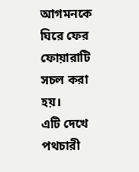আগমনকে ঘিরে ফের ফোয়ারাটি সচল করা হয়।
এটি দেখে পথচারী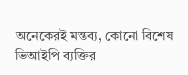অনেকেরই মন্তব্য, কোনো বিশেষ ভিআইপি ব্যক্তির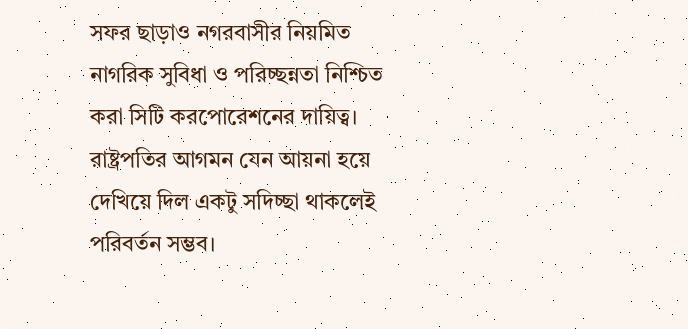সফর ছাড়াও নগরবাসীর নিয়মিত নাগরিক সুবিধা ও পরিচ্ছন্নতা নিশ্চিত করা সিটি করপোরেশনের দায়িত্ব। রাষ্ট্রপতির আগমন যেন আয়না হয়ে দেখিয়ে দিল একটু সদিচ্ছা থাকলেই পরিবর্তন সম্ভব।